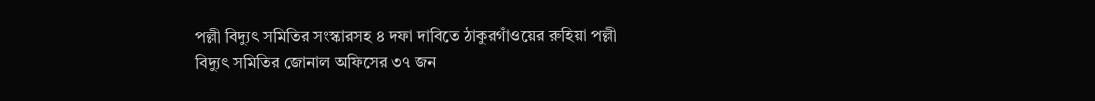পল্লী বিদ্যুৎ সমিতির সংস্কারসহ ৪ দফা দাবিতে ঠাকুরগাঁওয়ের রুহিয়া পল্লী বিদ্যুৎ সমিতির জোনাল অফিসের ৩৭ জন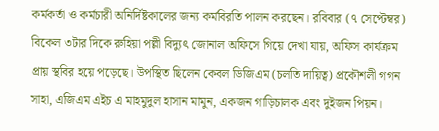কর্মকর্তা ও কর্মচারী অনির্দিষ্টকালের জন্য কর্মবিরতি পালন করছেন। রবিবার (৭ সেপ্টেম্বর) বিকেল ৩টার দিকে রুহিয়া পল্লী বিদ্যুৎ জোনাল অফিসে গিয়ে দেখা যায়, অফিস কার্যক্রম প্রায় স্থবির হয়ে পড়েছে। উপস্থিত ছিলেন কেবল ডিজিএম (চলতি দায়িত্ব) প্রকৌশলী গগন সাহা, এজিএম এইচ এ মাহমুদুল হাসান মামুন, একজন গাড়িচালক এবং দুইজন পিয়ন।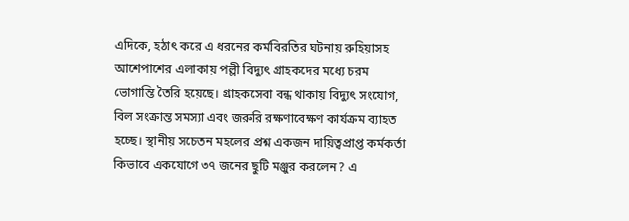এদিকে, হঠাৎ করে এ ধরনের কর্মবিরতির ঘটনায় রুহিয়াসহ আশেপাশের এলাকায় পল্লী বিদ্যুৎ গ্রাহকদের মধ্যে চরম ভোগান্তি তৈরি হয়েছে। গ্রাহকসেবা বন্ধ থাকায় বিদ্যুৎ সংযোগ, বিল সংক্রান্ত সমস্যা এবং জরুরি রক্ষণাবেক্ষণ কার্যক্রম ব্যাহত হচ্ছে। স্থানীয় সচেতন মহলের প্রশ্ন একজন দায়িত্বপ্রাপ্ত কর্মকর্তা কিভাবে একযোগে ৩৭ জনের ছুটি মঞ্জুর করলেন? এ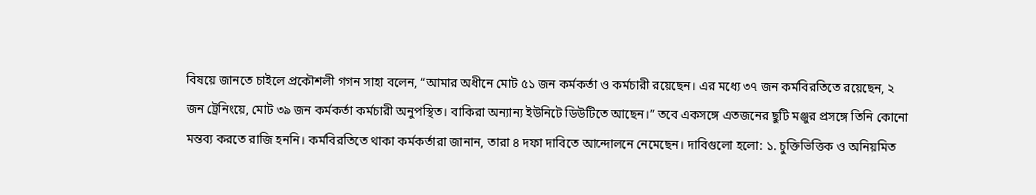বিষয়ে জানতে চাইলে প্রকৌশলী গগন সাহা বলেন, “আমার অধীনে মোট ৫১ জন কর্মকর্তা ও কর্মচারী রয়েছেন। এর মধ্যে ৩৭ জন কর্মবিরতিতে রয়েছেন, ২ জন ট্রেনিংয়ে, মোট ৩৯ জন কর্মকর্তা কর্মচারী অনুপস্থিত। বাকিরা অন্যান্য ইউনিটে ডিউটিতে আছেন।” তবে একসঙ্গে এতজনের ছুটি মঞ্জুর প্রসঙ্গে তিনি কোনো মন্তব্য করতে রাজি হননি। কর্মবিরতিতে থাকা কর্মকর্তারা জানান, তারা ৪ দফা দাবিতে আন্দোলনে নেমেছেন। দাবিগুলো হলো: ১. চুক্তিভিত্তিক ও অনিয়মিত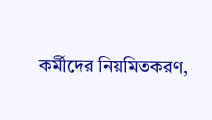কর্মীদের নিয়মিতকরণ,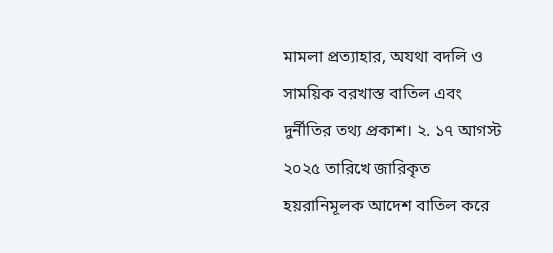মামলা প্রত্যাহার, অযথা বদলি ও সাময়িক বরখাস্ত বাতিল এবং দুর্নীতির তথ্য প্রকাশ। ২. ১৭ আগস্ট ২০২৫ তারিখে জারিকৃত হয়রানিমূলক আদেশ বাতিল করে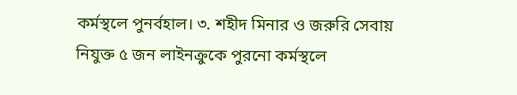কর্মস্থলে পুনর্বহাল। ৩. শহীদ মিনার ও জরুরি সেবায় নিযুক্ত ৫ জন লাইনক্রুকে পুরনো কর্মস্থলে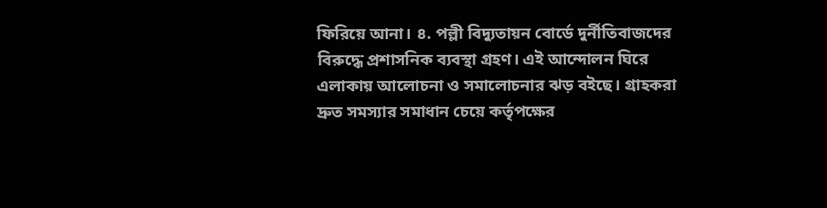ফিরিয়ে আনা। ৪. পল্লী বিদ্যুতায়ন বোর্ডে দুর্নীতিবাজদের বিরুদ্ধে প্রশাসনিক ব্যবস্থা গ্রহণ। এই আন্দোলন ঘিরে এলাকায় আলোচনা ও সমালোচনার ঝড় বইছে। গ্রাহকরা দ্রুত সমস্যার সমাধান চেয়ে কর্তৃপক্ষের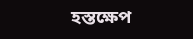হস্তক্ষেপ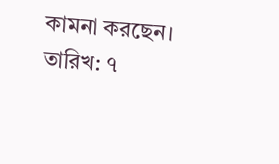কামনা করছেন।
তারিখ: ৭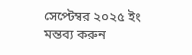সেপ্টেম্বর ২০২৫ ইং
মন্তব্য করুন